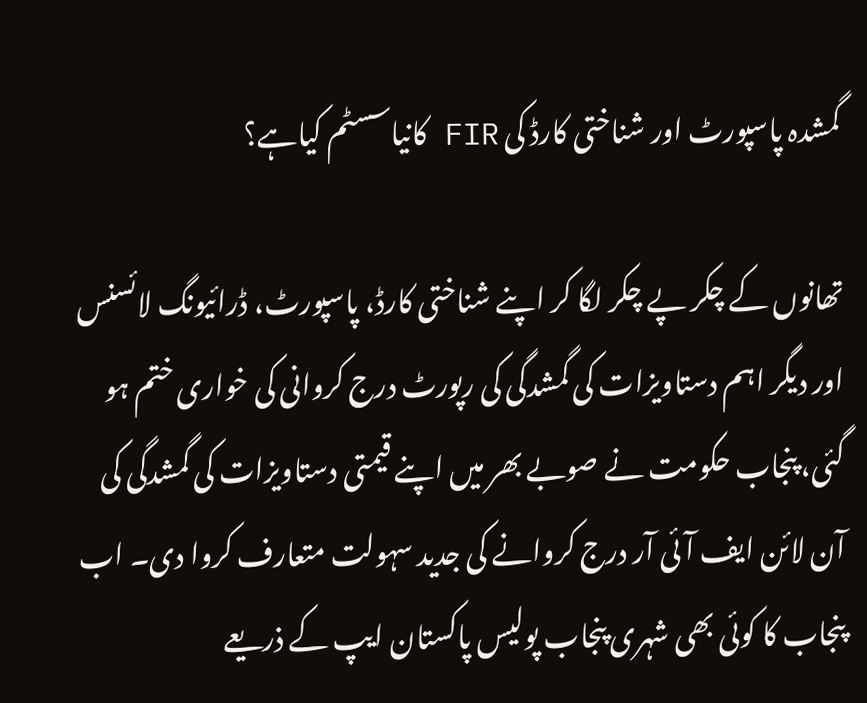گمشدہ پاسپورٹ اور شناختی کارڈ کی FIR کانیاسسٹم کیاہے؟

تھانوں کے چکر پے چکر لگا کر اپنے شناختی کارڈ، پاسپورٹ، ڈرائیونگ لائسنس اور دیگر اہم دستاویزات کی گمشدگی کی رپورٹ درج کروانی کی خواری ختم ہو گئی، پنجاب حکومت نے صوبے بھر میں اپنے قیمتی دستاویزات کی گمشدگی کی آن لائن ایف آئی آر درج کروانے کی جدید سہولت متعارف کروا دی۔ اب پنجاب کا کوئی بھی شہری پنجاب پولیس پاکستان ایپ کے ذریعے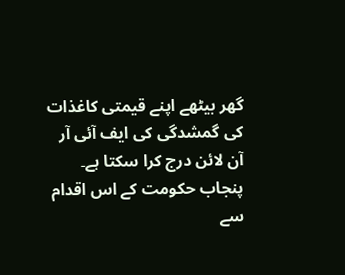گھر بیٹھے اپنے قیمتی کاغذات کی گمشدگی کی ایف آئی آر آن لائن درج کرا سکتا ہے۔ پنجاب حکومت کے اس اقدام سے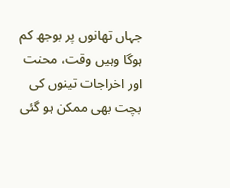جہاں تھانوں پر بوجھ کم ہوگا وہیں وقت، محنت اور اخراجات تینوں کی بچت بھی ممکن ہو گئی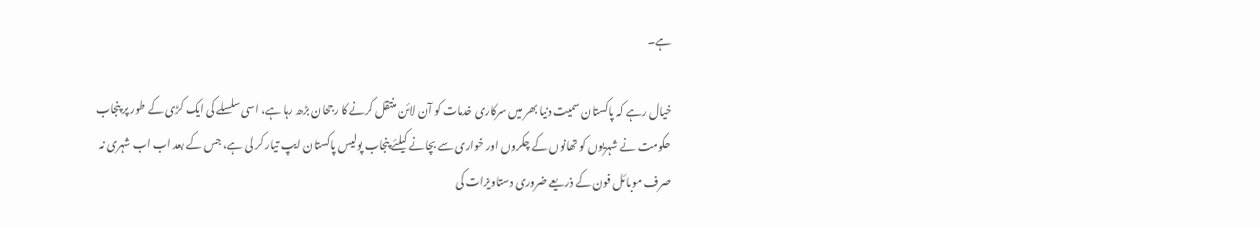ہے۔

خیال رہے کہ پاکستان سمیت دنیا بھر میں سرکاری خدمات کو آن لائن منتقل کرنے کا رجحان بڑھ رہا ہے، اسی سلسلے کی ایک کڑی کے طور پر پنجاب حکومت نے شہریوں کو تھانوں کے چکروں اور خواری سے بچانے کیلئے پنجاب پولیس پاکستان ایپ تیار کر لی ہے، جس کے بعد اب اب شہری نہ صرف موبائل فون کے ذریعے ضروری دستاویزات کی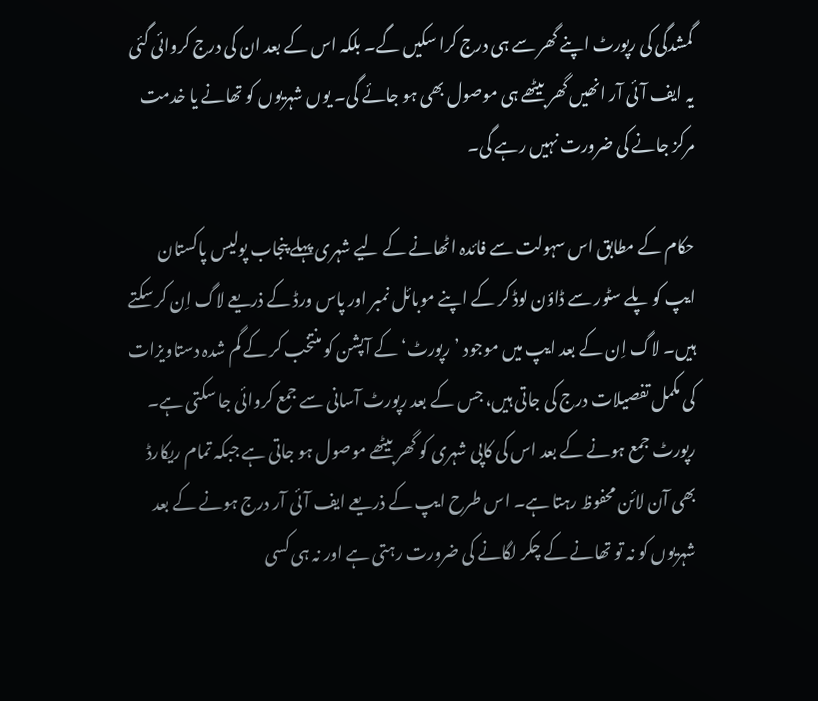گمشدگی کی رپورٹ اپنے گھر سے ہی درج کرا سکیں گے۔ بلکہ اس کے بعد ان کی درج کروائی گئی یہ ایف آئی آر انھیں گھر بیٹھے ہی موصول بھی ہو جائے گی۔ یوں شہریوں کو تھانے یا خدمت مرکز جانے کی ضرورت نہیں رہے گی۔

حکام کے مطابق اس سہولت سے فائدہ اٹھانے کے لیے شہری پہلے پنجاب پولیس پاکستان ایپ کو پلے سٹور سے ڈاؤن لوڈ کر کے اپنے موبائل نمبر اور پاس ورڈ کے ذریعے لاگ اِن کر سکتے ہیں۔ لاگ اِن کے بعد ایپ میں موجود ’رپورٹ‘ کے آپشن کو منتخب کر کے گم شدہ دستاویزات کی مکمل تفصیلات درج کی جاتی ہیں، جس کے بعد رپورٹ آسانی سے جمع کروائی جا سکتی ہے۔ رپورٹ جمع ہونے کے بعد اس کی کاپی شہری کو گھر بیٹھے موصول ہو جاتی ہے جبکہ تمام ریکارڈ بھی آن لائن محفوظ رہتا ہے۔ اس طرح ایپ کے ذریعے ایف آئی آر درج ہونے کے بعد شہریوں کو نہ تو تھانے کے چکر لگانے کی ضرورت رہتی ہے اور نہ ہی کسی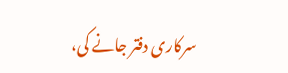سرکاری دفتر جانے کی،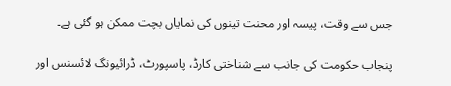جس سے وقت، پیسہ اور محنت تینوں کی نمایاں بچت ممکن ہو گئی ہے۔

پنجاب حکومت کی جانب سے شناختی کارڈ، پاسپورٹ، ڈرائیونگ لائسنس اور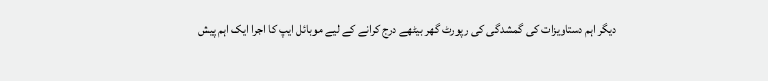دیگر اہم دستاویزات کی گمشدگی کی رپورٹ گھر بیٹھے درج کرانے کے لیے موبائل ایپ کا اجرا ایک اہم پیش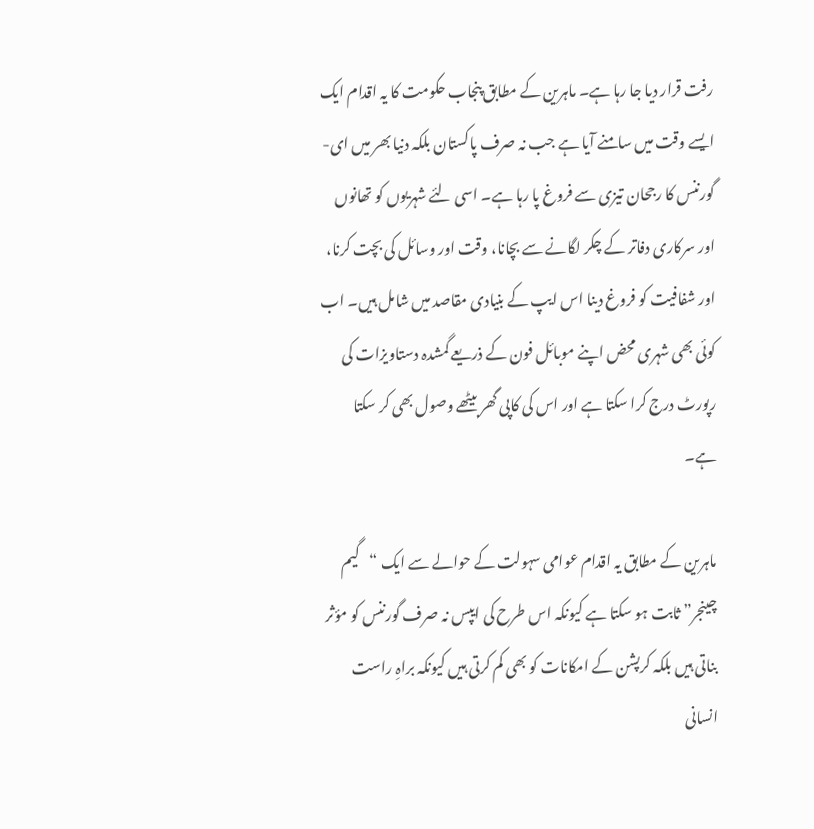رفت قرار دیا جا رہا ہے۔ ماہرین کے مطابق پنجاب حکومت کا یہ اقدام ایک ایسے وقت میں سامنے آیا ہے جب نہ صرف پاکستان بلکہ دنیا بھر میں ای-گورننس کا رجحان تیزی سے فروغ پا رہا ہے۔ اسی لئے شہریوں کو تھانوں اور سرکاری دفاتر کے چکر لگانے سے بچانا، وقت اور وسائل کی بچت کرنا، اور شفافیت کو فروغ دینا اس ایپ کے بنیادی مقاصد میں شامل ہیں۔ اب کوئی بھی شہری محض اپنے موبائل فون کے ذریعے گمشدہ دستاویزات کی رپورٹ درج کرا سکتا ہے اور اس کی کاپی گھر بیٹھے وصول بھی کر سکتا ہے۔

ماہرین کے مطابق یہ اقدام عوامی سہولت کے حوالے سے ایک “گیم چینجر” ثابت ہو سکتا ہے کیونکہ اس طرح کی ایپس نہ صرف گورننس کو مؤثر بناتی ہیں بلکہ کرپشن کے امکانات کو بھی کم کرتی ہیں کیونکہ براہِ راست انسانی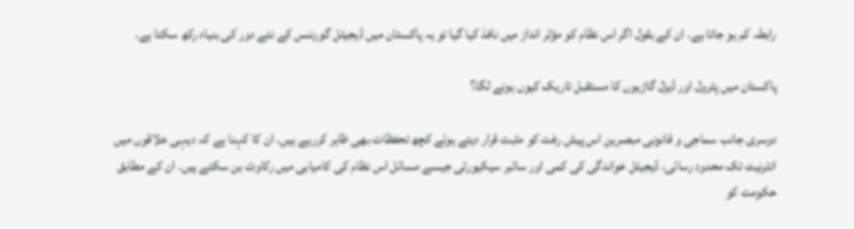رابطہ کم ہو جاتا ہے۔ ان کے بقول اگر اس نظام کو مؤثر انداز میں نافذ کیا گیا تو یہ پاکستان میں ڈیجیٹل گورننس کے نئے دور کی بنیاد رکھ سکتا ہے۔

پاکستان میں پٹرول اور ڈیزل گاڑیوں کا مستقبل تاریک کیوں ہونے لگا؟

دوسری جانب سماجی و قانونی مبصرین اس پیش رفت کو مثبت قرار دیتے ہوئے کچھ تحفظات بھی ظاہر کررہے ہیں۔ ان کا کہنا ہے کہ دیہی علاقوں میں انٹرنیٹ تک محدود رسائی، ڈیجیٹل خواندگی کی کمی اور سائبر سیکیورٹی جیسے مسائل اس نظام کی کامیابی میں رکاوٹ بن سکتے ہیں۔ ان کے مطابق حکومت کو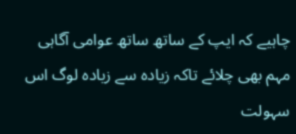چاہیے کہ ایپ کے ساتھ ساتھ عوامی آگاہی مہم بھی چلائے تاکہ زیادہ سے زیادہ لوگ اس سہولت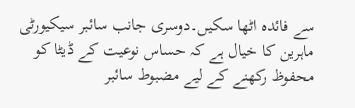سے فائدہ اٹھا سکیں۔دوسری جانب سائبر سیکیورٹی ماہرین کا خیال ہے کہ حساس نوعیت کے ڈیٹا کو محفوظ رکھنے کے لیے مضبوط سائبر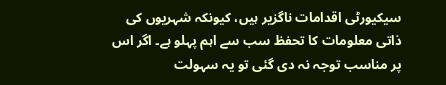سیکیورٹی اقدامات ناگزیر ہیں، کیونکہ شہریوں کی ذاتی معلومات کا تحفظ سب سے اہم پہلو ہے۔ اگر اس پر مناسب توجہ نہ دی گئی تو یہ سہولت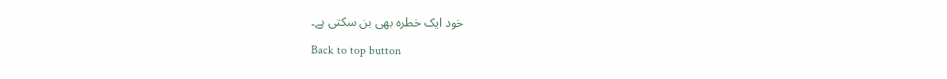خود ایک خطرہ بھی بن سکتی ہے۔

Back to top button